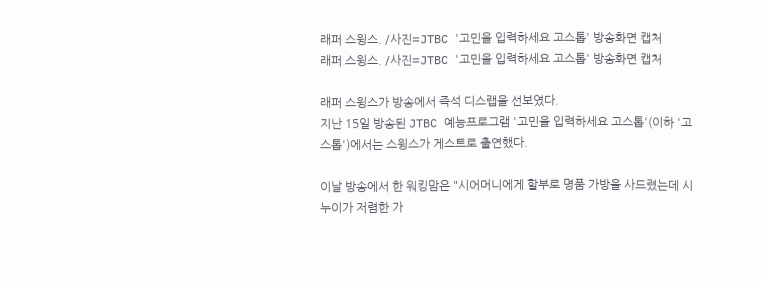래퍼 스윙스. /사진=JTBC '고민을 입력하세요 고스톱' 방송화면 캡처
래퍼 스윙스. /사진=JTBC '고민을 입력하세요 고스톱' 방송화면 캡처

래퍼 스윙스가 방송에서 즉석 디스랩을 선보였다.
지난 15일 방송된 JTBC 예능프로그램 '고민을 입력하세요 고스톱'(이하 '고스톱')에서는 스윙스가 게스트로 출연했다.

이날 방송에서 한 워킹맘은 "시어머니에게 할부로 명품 가방을 사드렸는데 시누이가 저렴한 가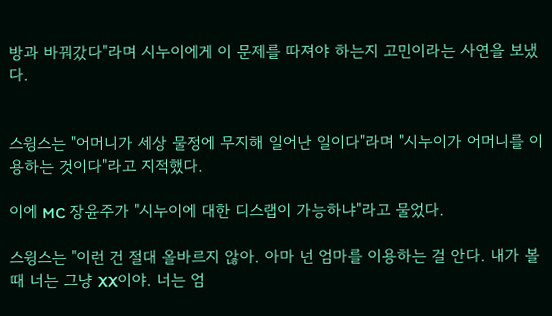방과 바꿔갔다"라며 시누이에게 이 문제를 따져야 하는지 고민이라는 사연을 보냈다.


스윙스는 "어머니가 세상 물정에 무지해 일어난 일이다"라며 "시누이가 어머니를 이용하는 것이다"라고 지적했다.

이에 MC 장윤주가 "시누이에 대한 디스랩이 가능하냐"라고 물었다.

스윙스는 "이런 건 절대 올바르지 않아. 아마 넌 엄마를 이용하는 걸 안다. 내가 볼 때 너는 그냥 XX이야. 너는 엄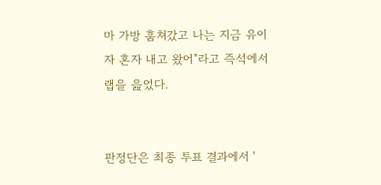마 가방 훔쳐갔고 나는 지금 유이자 혼자 내고 왔어"라고 즉석에서 랩을 읊었다.


판정단은 최종 투표 결과에서 '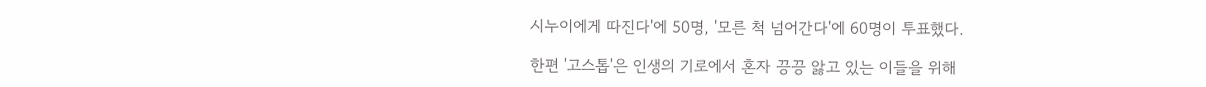시누이에게 따진다'에 50명, '모른 척 넘어간다'에 60명이 투표했다.

한편 '고스톱'은 인생의 기로에서 혼자 끙끙 앓고 있는 이들을 위해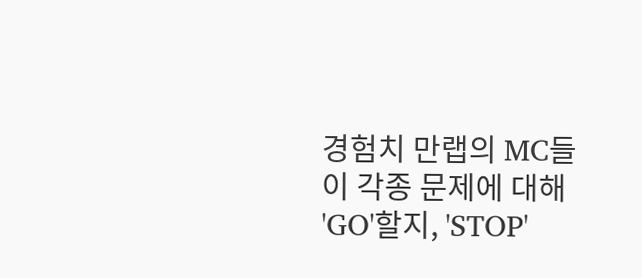경험치 만랩의 MC들이 각종 문제에 대해 'GO'할지, 'STOP'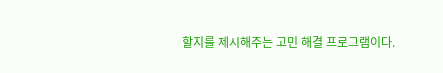할지를 제시해주는 고민 해결 프로그램이다.